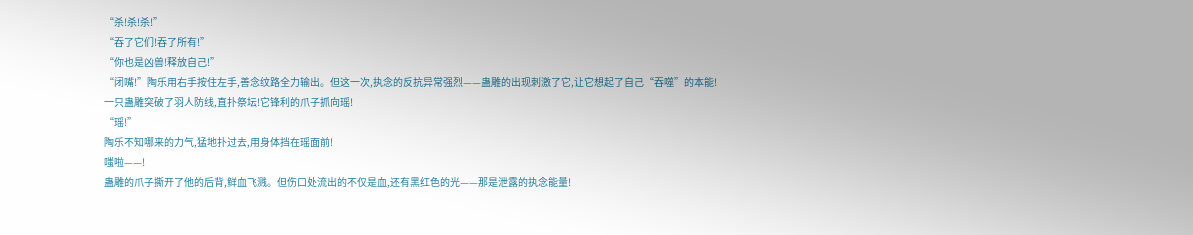“杀!杀!杀!”
“吞了它们!吞了所有!”
“你也是凶兽!释放自己!”
“闭嘴!”陶乐用右手按住左手,善念纹路全力输出。但这一次,执念的反抗异常强烈——蛊雕的出现刺激了它,让它想起了自己“吞噬”的本能!
一只蛊雕突破了羽人防线,直扑祭坛!它锋利的爪子抓向瑶!
“瑶!”
陶乐不知哪来的力气,猛地扑过去,用身体挡在瑶面前!
嗤啦——!
蛊雕的爪子撕开了他的后背,鲜血飞溅。但伤口处流出的不仅是血,还有黑红色的光——那是泄露的执念能量!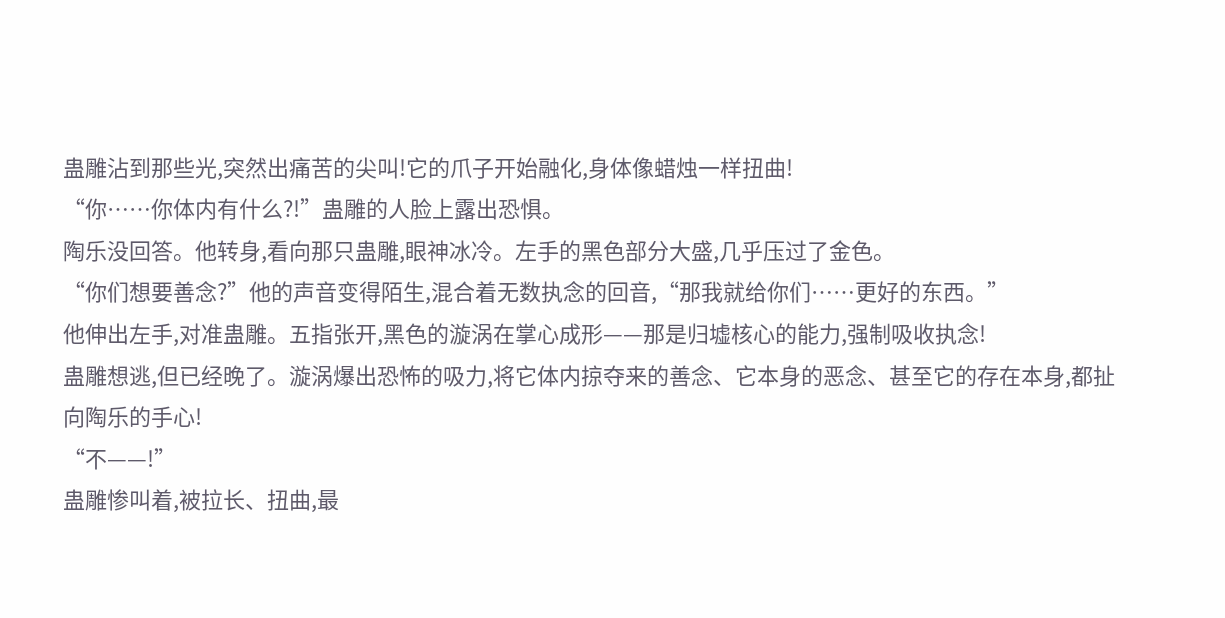蛊雕沾到那些光,突然出痛苦的尖叫!它的爪子开始融化,身体像蜡烛一样扭曲!
“你……你体内有什么?!”蛊雕的人脸上露出恐惧。
陶乐没回答。他转身,看向那只蛊雕,眼神冰冷。左手的黑色部分大盛,几乎压过了金色。
“你们想要善念?”他的声音变得陌生,混合着无数执念的回音,“那我就给你们……更好的东西。”
他伸出左手,对准蛊雕。五指张开,黑色的漩涡在掌心成形——那是归墟核心的能力,强制吸收执念!
蛊雕想逃,但已经晚了。漩涡爆出恐怖的吸力,将它体内掠夺来的善念、它本身的恶念、甚至它的存在本身,都扯向陶乐的手心!
“不——!”
蛊雕惨叫着,被拉长、扭曲,最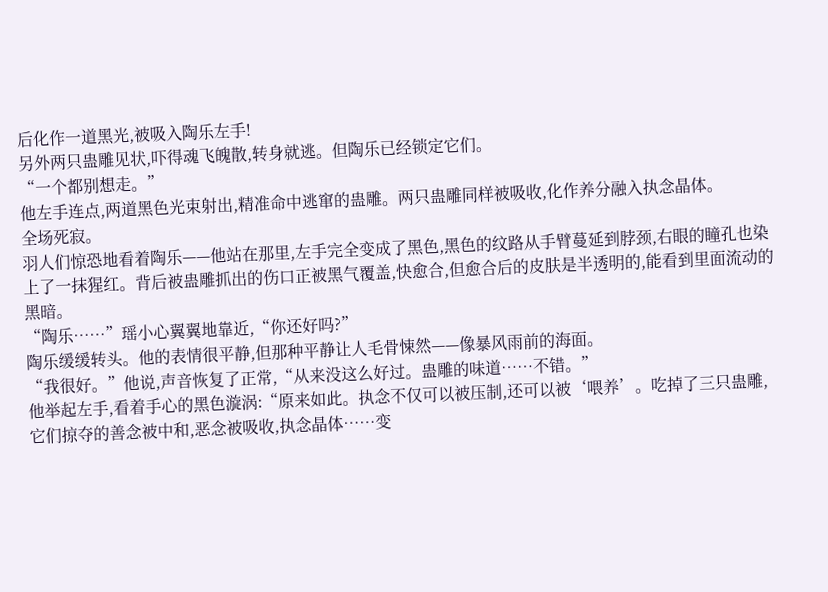后化作一道黑光,被吸入陶乐左手!
另外两只蛊雕见状,吓得魂飞魄散,转身就逃。但陶乐已经锁定它们。
“一个都别想走。”
他左手连点,两道黑色光束射出,精准命中逃窜的蛊雕。两只蛊雕同样被吸收,化作养分融入执念晶体。
全场死寂。
羽人们惊恐地看着陶乐——他站在那里,左手完全变成了黑色,黑色的纹路从手臂蔓延到脖颈,右眼的瞳孔也染上了一抹猩红。背后被蛊雕抓出的伤口正被黑气覆盖,快愈合,但愈合后的皮肤是半透明的,能看到里面流动的黑暗。
“陶乐……”瑶小心翼翼地靠近,“你还好吗?”
陶乐缓缓转头。他的表情很平静,但那种平静让人毛骨悚然——像暴风雨前的海面。
“我很好。”他说,声音恢复了正常,“从来没这么好过。蛊雕的味道……不错。”
他举起左手,看着手心的黑色漩涡:“原来如此。执念不仅可以被压制,还可以被‘喂养’。吃掉了三只蛊雕,它们掠夺的善念被中和,恶念被吸收,执念晶体……变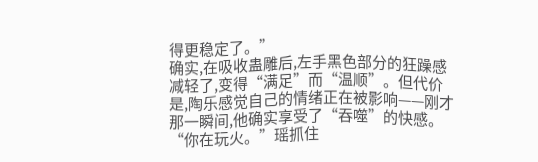得更稳定了。”
确实,在吸收蛊雕后,左手黑色部分的狂躁感减轻了,变得“满足”而“温顺”。但代价是,陶乐感觉自己的情绪正在被影响——刚才那一瞬间,他确实享受了“吞噬”的快感。
“你在玩火。”瑶抓住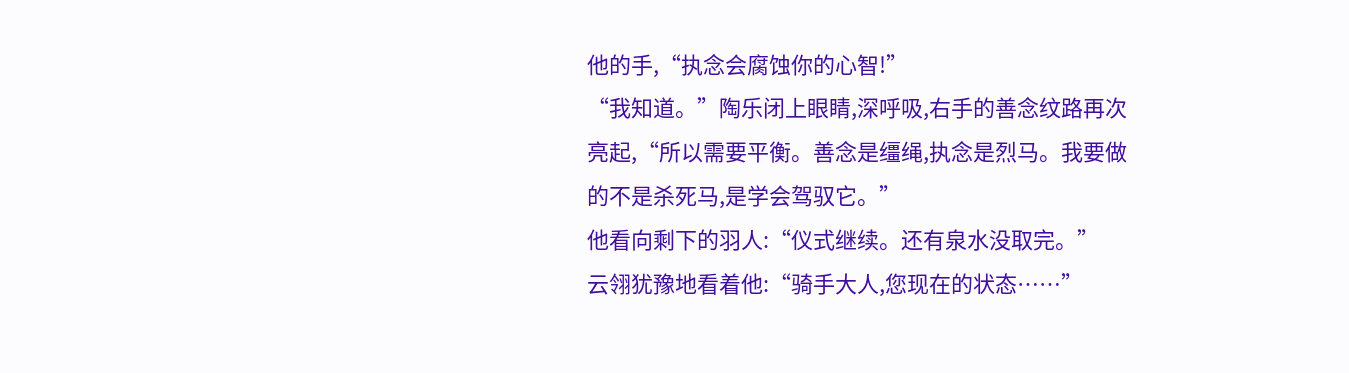他的手,“执念会腐蚀你的心智!”
“我知道。”陶乐闭上眼睛,深呼吸,右手的善念纹路再次亮起,“所以需要平衡。善念是缰绳,执念是烈马。我要做的不是杀死马,是学会驾驭它。”
他看向剩下的羽人:“仪式继续。还有泉水没取完。”
云翎犹豫地看着他:“骑手大人,您现在的状态……”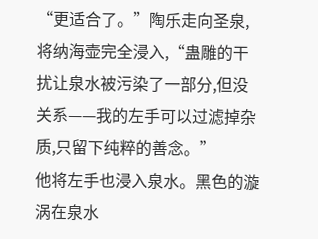“更适合了。”陶乐走向圣泉,将纳海壶完全浸入,“蛊雕的干扰让泉水被污染了一部分,但没关系——我的左手可以过滤掉杂质,只留下纯粹的善念。”
他将左手也浸入泉水。黑色的漩涡在泉水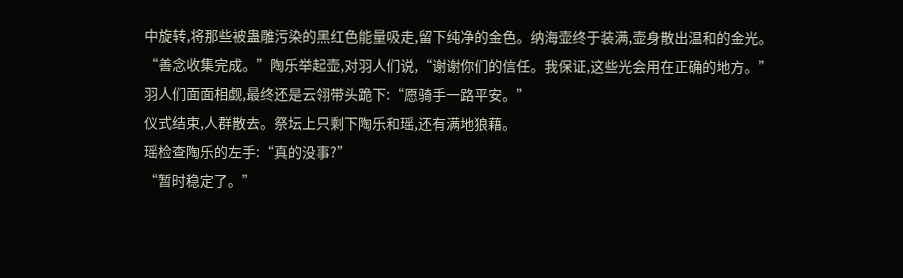中旋转,将那些被蛊雕污染的黑红色能量吸走,留下纯净的金色。纳海壶终于装满,壶身散出温和的金光。
“善念收集完成。”陶乐举起壶,对羽人们说,“谢谢你们的信任。我保证,这些光会用在正确的地方。”
羽人们面面相觑,最终还是云翎带头跪下:“愿骑手一路平安。”
仪式结束,人群散去。祭坛上只剩下陶乐和瑶,还有满地狼藉。
瑶检查陶乐的左手:“真的没事?”
“暂时稳定了。”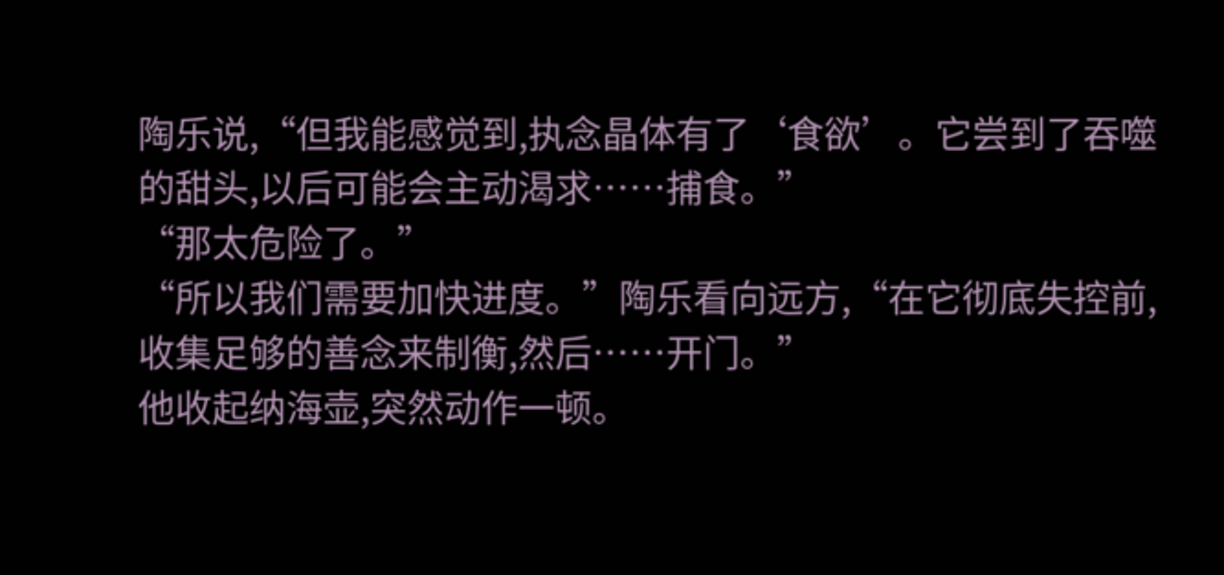陶乐说,“但我能感觉到,执念晶体有了‘食欲’。它尝到了吞噬的甜头,以后可能会主动渴求……捕食。”
“那太危险了。”
“所以我们需要加快进度。”陶乐看向远方,“在它彻底失控前,收集足够的善念来制衡,然后……开门。”
他收起纳海壶,突然动作一顿。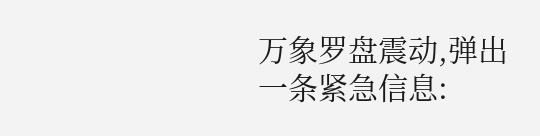万象罗盘震动,弹出一条紧急信息: